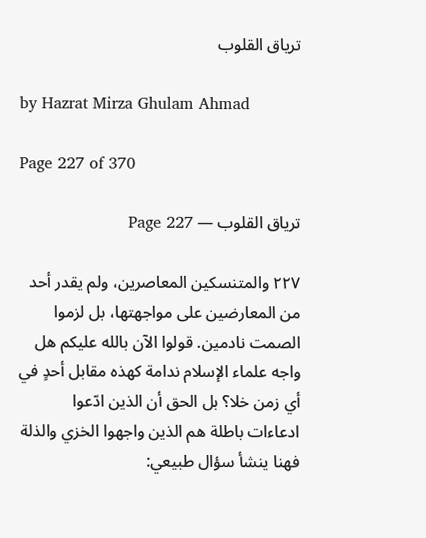ترياق القلوب

by Hazrat Mirza Ghulam Ahmad

Page 227 of 370

ترياق القلوب — Page 227

۲۲۷ والمتنسكين المعاصرين، ولم يقدر أحد من المعارضين على مواجهتها، بل لزموا الصمت نادمين. قولوا الآن بالله عليكم هل واجه علماء الإسلام ندامة كهذه مقابل أحدٍ في أي زمن خلا؟ بل الحق أن الذين ادّعوا ادعاءات باطلة هم الذين واجهوا الخزي والذلة فهنا ينشأ سؤال طبيعي: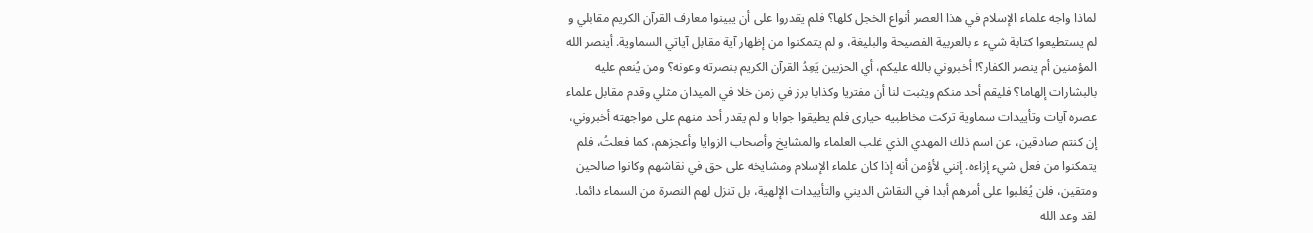لماذا واجه علماء الإسلام في هذا العصر أنواع الخجل كلها؟ فلم يقدروا على أن يبينوا معارف القرآن الكريم مقابلي و لم يستطيعوا كتابة شيء ء بالعربية الفصيحة والبليغة، و لم يتمكنوا من إظهار آية مقابل آياتي السماوية. أينصر الله المؤمنين أم ينصر الكفار؟! أخبروني بالله عليكم، أي الحزبين يَعِدُ القرآن الكريم بنصرته وعونه؟ ومن يُنعم عليه بالبشارات إلهاما؟ فليقم أحد منكم ويثبت لنا أن مفتريا وكذابا برز في زمن خلا في الميدان مثلي وقدم مقابل علماء عصره آيات وتأييدات سماوية تركت مخاطبيه حيارى فلم يطيقوا جوابا و لم يقدر أحد منهم على مواجهته أخبروني، إن كنتم صادقين، عن اسم ذلك المهدي الذي غلب العلماء والمشايخ وأصحاب الزوايا وأعجزهم، كما فعلتُ، فلم يتمكنوا من فعل شيء إزاءه. إنني لأؤمن أنه إذا كان علماء الإسلام ومشايخه على حق في نقاشهم وكانوا صالحين ومتقين، فلن يُغلبوا على أمرهم أبدا في النقاش الديني والتأييدات الإلهية، بل تنزل لهم النصرة من السماء دائما. لقد وعد الله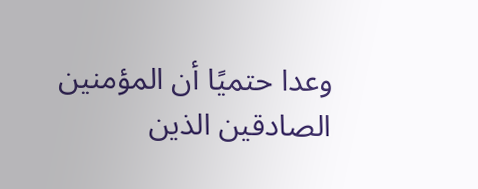وعدا حتميًا أن المؤمنين الصادقين الذين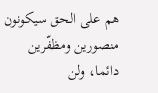هم على الحق سيكونون منصورين ومظفّرين دائما، ولن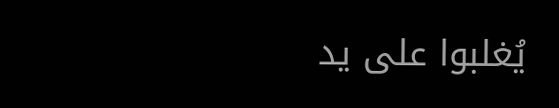يُغلبوا على يد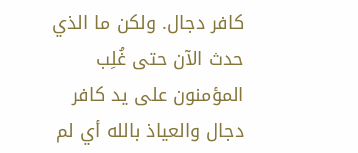كافر دجال. ولكن ما الذي حدث الآن حتى غُلِب المؤمنون على يد كافر دجال والعياذ بالله أي لم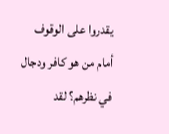يقدروا على الوقوف أمام من هو كافر ودجال في نظرهم؟ لقد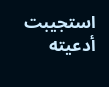استجيبت أدعيته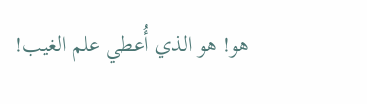هو! هو الذي أُعطي علم الغيب!